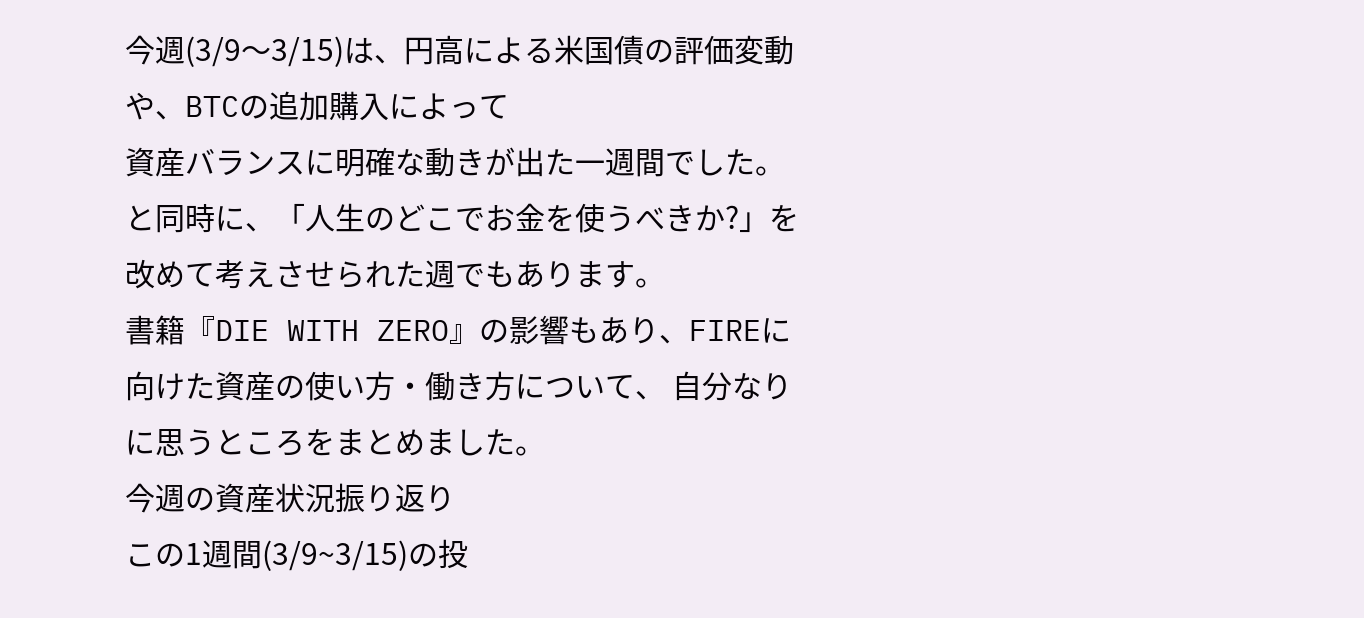今週(3/9〜3/15)は、円高による米国債の評価変動や、BTCの追加購入によって
資産バランスに明確な動きが出た一週間でした。
と同時に、「人生のどこでお金を使うべきか?」を改めて考えさせられた週でもあります。
書籍『DIE WITH ZERO』の影響もあり、FIREに向けた資産の使い方・働き方について、 自分なりに思うところをまとめました。
今週の資産状況振り返り
この1週間(3/9~3/15)の投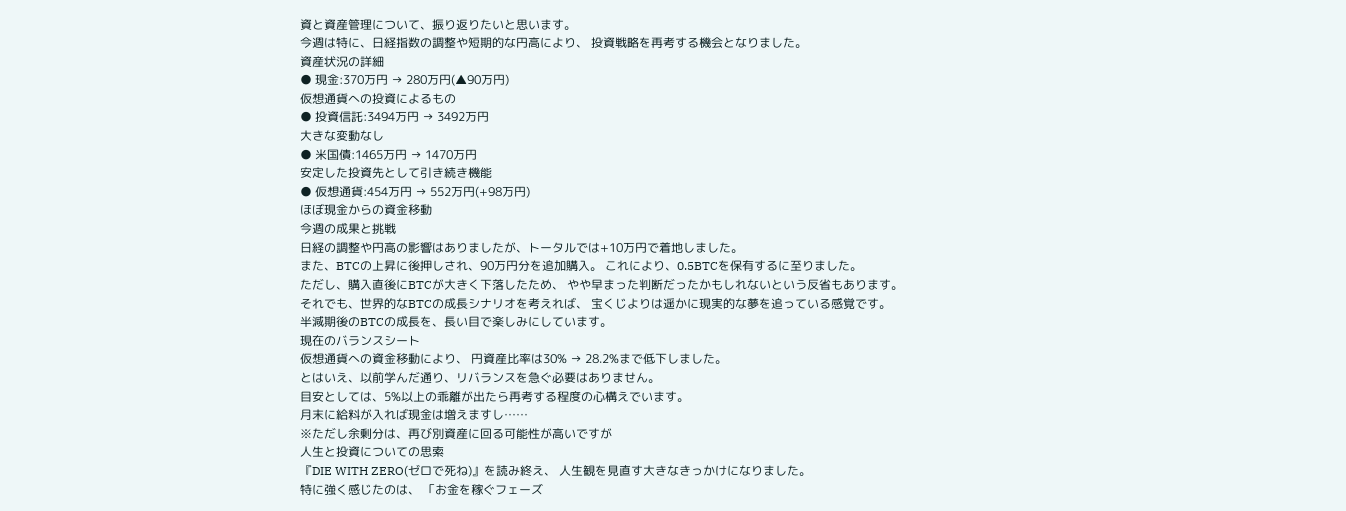資と資産管理について、振り返りたいと思います。
今週は特に、日経指数の調整や短期的な円高により、 投資戦略を再考する機会となりました。
資産状況の詳細
● 現金:370万円 → 280万円(▲90万円)
仮想通貨への投資によるもの
● 投資信託:3494万円 → 3492万円
大きな変動なし
● 米国債:1465万円 → 1470万円
安定した投資先として引き続き機能
● 仮想通貨:454万円 → 552万円(+98万円)
ほぼ現金からの資金移動
今週の成果と挑戦
日経の調整や円高の影響はありましたが、トータルでは+10万円で着地しました。
また、BTCの上昇に後押しされ、90万円分を追加購入。 これにより、0.5BTCを保有するに至りました。
ただし、購入直後にBTCが大きく下落したため、 やや早まった判断だったかもしれないという反省もあります。
それでも、世界的なBTCの成長シナリオを考えれば、 宝くじよりは遥かに現実的な夢を追っている感覚です。
半減期後のBTCの成長を、長い目で楽しみにしています。
現在のバランスシート
仮想通貨への資金移動により、 円資産比率は30% → 28.2%まで低下しました。
とはいえ、以前学んだ通り、リバランスを急ぐ必要はありません。
目安としては、5%以上の乖離が出たら再考する程度の心構えでいます。
月末に給料が入れば現金は増えますし……
※ただし余剰分は、再び別資産に回る可能性が高いですが
人生と投資についての思索
『DIE WITH ZERO(ゼロで死ね)』を読み終え、 人生観を見直す大きなきっかけになりました。
特に強く感じたのは、 「お金を稼ぐフェーズ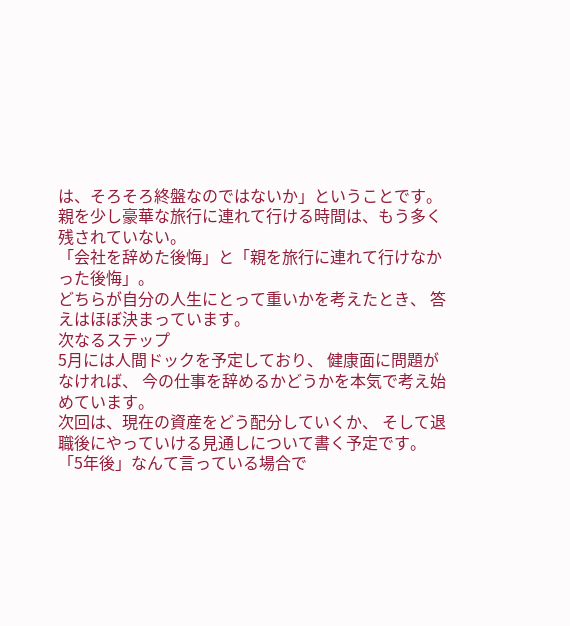は、そろそろ終盤なのではないか」ということです。
親を少し豪華な旅行に連れて行ける時間は、もう多く残されていない。
「会社を辞めた後悔」と「親を旅行に連れて行けなかった後悔」。
どちらが自分の人生にとって重いかを考えたとき、 答えはほぼ決まっています。
次なるステップ
5月には人間ドックを予定しており、 健康面に問題がなければ、 今の仕事を辞めるかどうかを本気で考え始めています。
次回は、現在の資産をどう配分していくか、 そして退職後にやっていける見通しについて書く予定です。
「5年後」なんて言っている場合で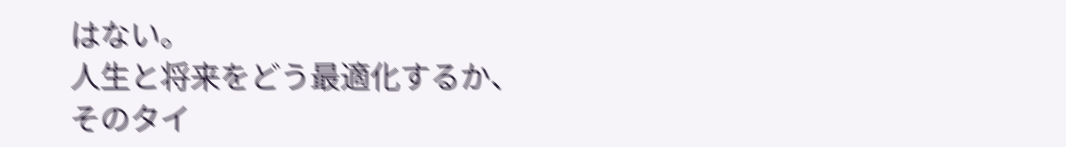はない。
人生と将来をどう最適化するか、 そのタイ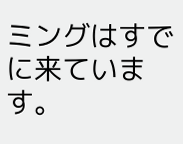ミングはすでに来ています。